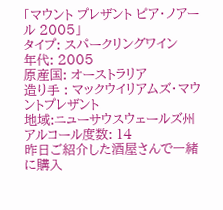「マウント プレザント ピア・ノアール 2005」
タイプ: スパークリングワイン
年代: 2005
原産国: オーストラリア
造り手 : マックウイリアムズ・マウントプレザント
地域:ニューサウスウェールズ州
アルコール度数: 14
昨日ご紹介した酒屋さんで一緒に購入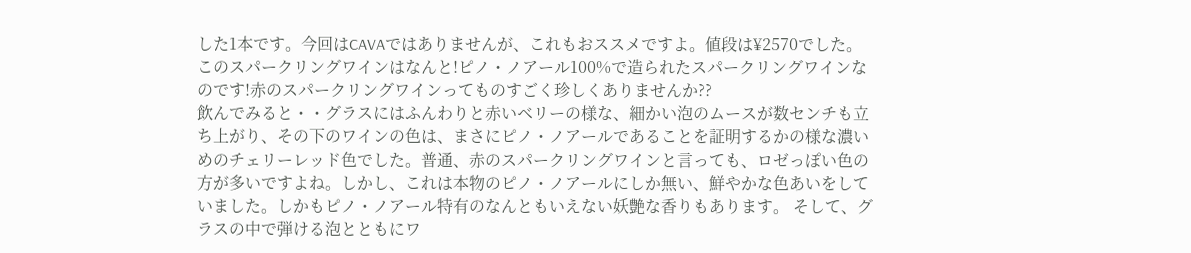した1本です。今回はCAVAではありませんが、これもおススメですよ。値段は¥2570でした。
このスパークリングワインはなんと!ピノ・ノアール100%で造られたスパークリングワインなのです!赤のスパークリングワインってものすごく珍しくありませんか??
飲んでみると・・グラスにはふんわりと赤いベリーの様な、細かい泡のムースが数センチも立ち上がり、その下のワインの色は、まさにピノ・ノアールであることを証明するかの様な濃いめのチェリーレッド色でした。普通、赤のスパークリングワインと言っても、ロゼっぽい色の方が多いですよね。しかし、これは本物のピノ・ノアールにしか無い、鮮やかな色あいをしていました。しかもピノ・ノアール特有のなんともいえない妖艶な香りもあります。 そして、グラスの中で弾ける泡とともにワ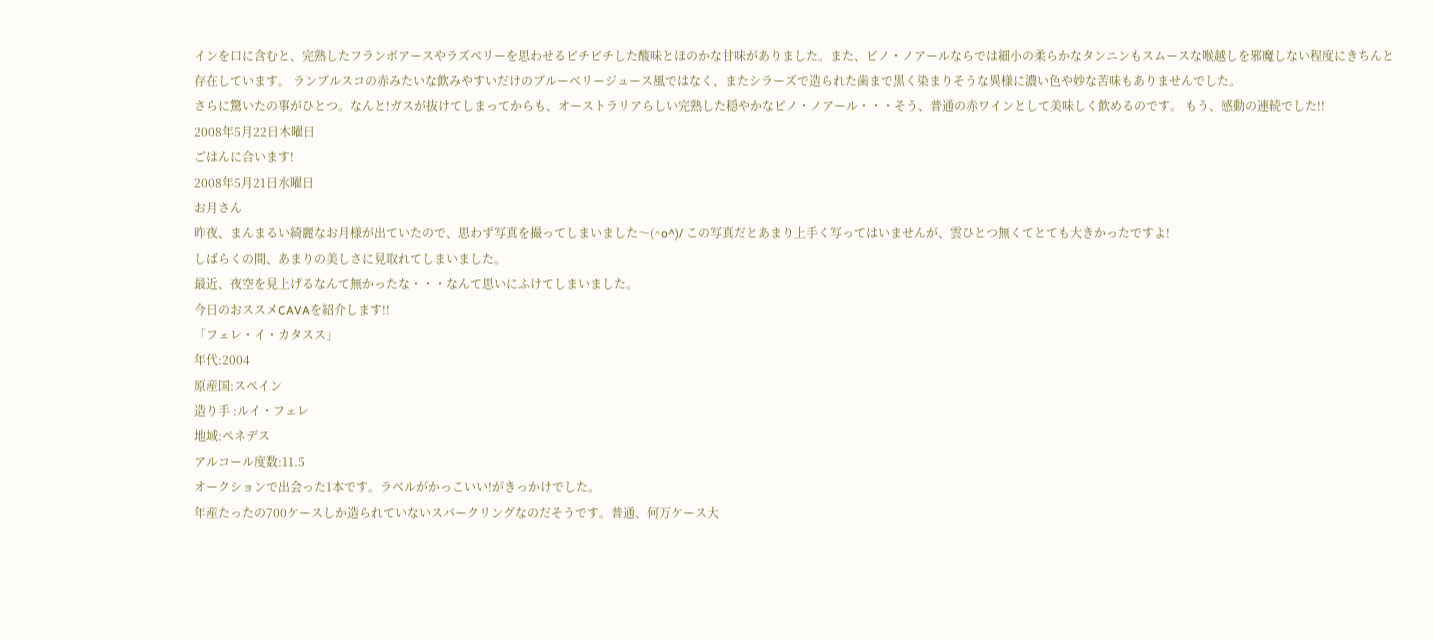インを口に含むと、完熟したフランボアースやラズベリーを思わせるピチピチした酸味とほのかな甘味がありました。また、ピノ・ノアールならでは細小の柔らかなタンニンもスムースな喉越しを邪魔しない程度にきちんと存在しています。 ランブルスコの赤みたいな飲みやすいだけのブルーベリージュース風ではなく、またシラーズで造られた歯まで黒く染まりそうな異様に濃い色や妙な苦味もありませんでした。
さらに驚いたの事がひとつ。なんと!ガスが抜けてしまってからも、オーストラリアらしい完熟した穏やかなピノ・ノアール・・・そう、普通の赤ワインとして美味しく飲めるのです。 もう、感動の連続でした!!
2008年5月22日木曜日
ごはんに合います!
2008年5月21日水曜日
お月さん
昨夜、まんまるい綺麗なお月様が出ていたので、思わず写真を撮ってしまいました〜(^o^)/ この写真だとあまり上手く写ってはいませんが、雲ひとつ無くてとても大きかったですよ!
しばらくの間、あまりの美しさに見取れてしまいました。
最近、夜空を見上げるなんて無かったな・・・なんて思いにふけてしまいました。
今日のおススメCAVAを紹介します!!
「フェレ・イ・カタスス」
年代:2004
原産国:スペイン
造り手 :ルイ・フェレ
地域:ペネデス
アルコール度数:11.5
オークションで出会った1本です。ラベルがかっこいい!がきっかけでした。
年産たったの700ケースしか造られていないスパークリングなのだそうです。普通、何万ケース大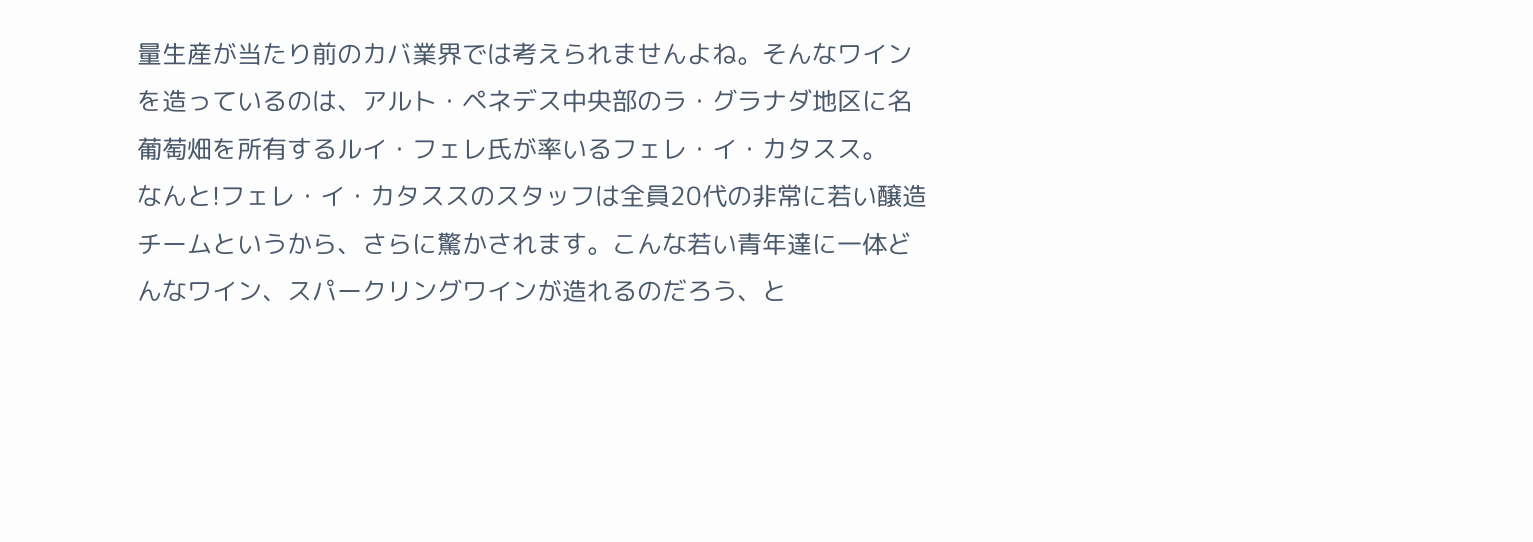量生産が当たり前のカバ業界では考えられませんよね。そんなワインを造っているのは、アルト・ペネデス中央部のラ・グラナダ地区に名葡萄畑を所有するルイ・フェレ氏が率いるフェレ・イ・カタスス。
なんと!フェレ・イ・カタススのスタッフは全員20代の非常に若い醸造チームというから、さらに驚かされます。こんな若い青年達に一体どんなワイン、スパークリングワインが造れるのだろう、と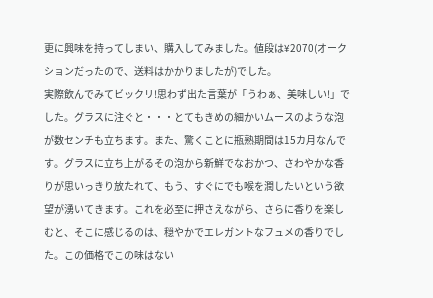更に興味を持ってしまい、購入してみました。値段は¥2070(オークションだったので、送料はかかりましたが)でした。
実際飲んでみてビックリ!思わず出た言葉が「うわぁ、美味しい!」でした。グラスに注ぐと・・・とてもきめの細かいムースのような泡が数センチも立ちます。また、驚くことに瓶熟期間は15カ月なんです。グラスに立ち上がるその泡から新鮮でなおかつ、さわやかな香りが思いっきり放たれて、もう、すぐにでも喉を潤したいという欲望が湧いてきます。これを必至に押さえながら、さらに香りを楽しむと、そこに感じるのは、穏やかでエレガントなフュメの香りでした。この価格でこの味はない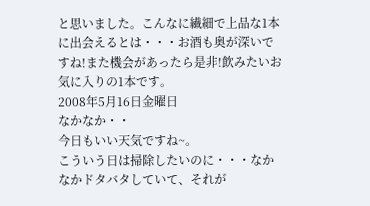と思いました。こんなに繊細で上品な1本に出会えるとは・・・お酒も奥が深いですね!また機会があったら是非!飲みたいお気に入りの1本です。
2008年5月16日金曜日
なかなか・・
今日もいい天気ですね~。
こういう日は掃除したいのに・・・なかなかドタバタしていて、それが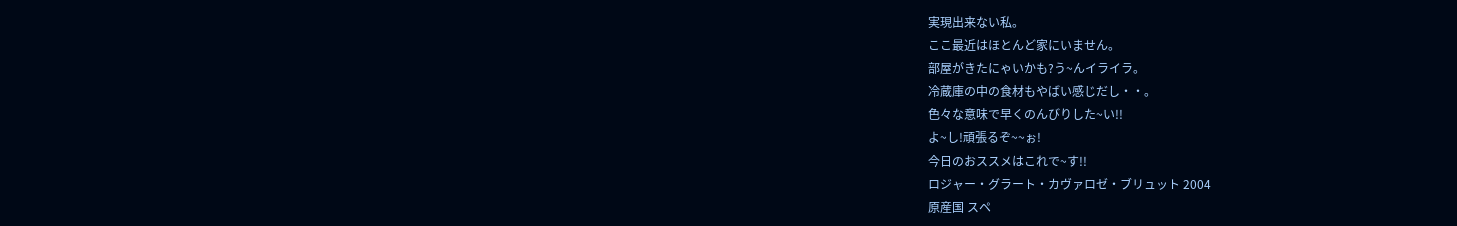実現出来ない私。
ここ最近はほとんど家にいません。
部屋がきたにゃいかも?う~んイライラ。
冷蔵庫の中の食材もやばい感じだし・・。
色々な意味で早くのんびりした~い!!
よ~し!頑張るぞ~~ぉ!
今日のおススメはこれで~す!!
ロジャー・グラート・カヴァロゼ・ブリュット 2004
原産国 スペ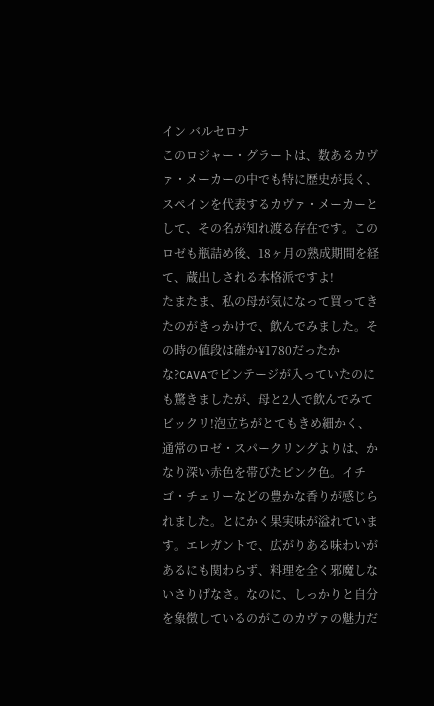イン バルセロナ
このロジャー・グラートは、数あるカヴァ・メーカーの中でも特に歴史が長く、スペインを代表するカヴァ・メーカーとして、その名が知れ渡る存在です。このロゼも瓶詰め後、18ヶ月の熟成期間を経て、蔵出しされる本格派ですよ!
たまたま、私の母が気になって買ってきたのがきっかけで、飲んでみました。その時の値段は確か¥1780だったかな?CAVAでビンテージが入っていたのにも驚きましたが、母と2人で飲んでみてビックリ!泡立ちがとてもきめ細かく、通常のロゼ・スパークリングよりは、かなり深い赤色を帯びたピンク色。イチゴ・チェリーなどの豊かな香りが感じられました。とにかく果実味が溢れています。エレガントで、広がりある味わいがあるにも関わらず、料理を全く邪魔しないさりげなさ。なのに、しっかりと自分を象徴しているのがこのカヴァの魅力だ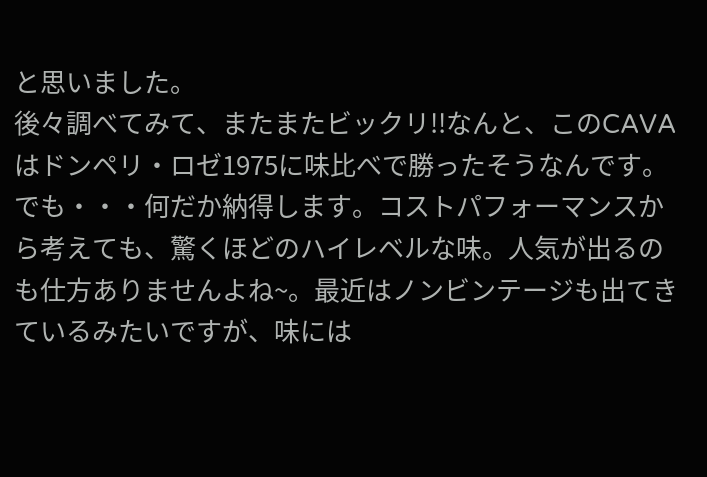と思いました。
後々調べてみて、またまたビックリ!!なんと、このCAVAはドンペリ・ロゼ1975に味比べで勝ったそうなんです。でも・・・何だか納得します。コストパフォーマンスから考えても、驚くほどのハイレベルな味。人気が出るのも仕方ありませんよね~。最近はノンビンテージも出てきているみたいですが、味には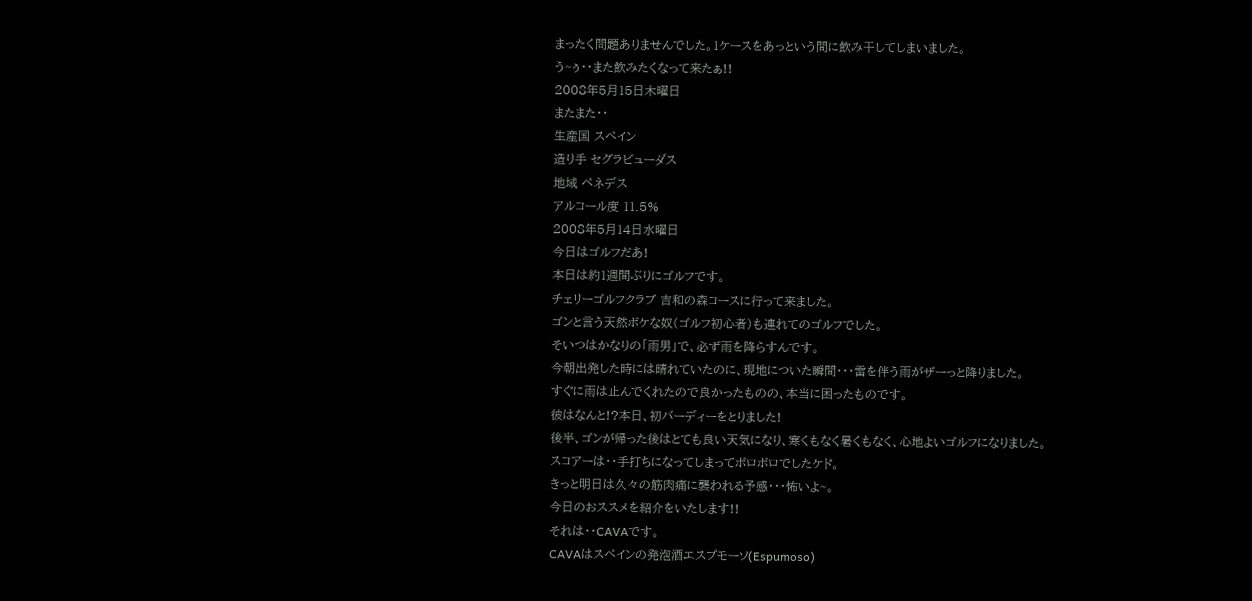まったく問題ありませんでした。1ケースをあっという間に飲み干してしまいました。
う~ぅ・・また飲みたくなって来たぁ!!
2008年5月15日木曜日
またまた・・
生産国 スペイン
造り手 セグラビューダス
地域 ペネデス
アルコール度 11.5%
2008年5月14日水曜日
今日はゴルフだあ!
本日は約1週間ぶりにゴルフです。
チェリーゴルフクラブ 吉和の森コースに行って来ました。
ゴンと言う天然ボケな奴(ゴルフ初心者)も連れてのゴルフでした。
そいつはかなりの「雨男」で、必ず雨を降らすんです。
今朝出発した時には晴れていたのに、現地についた瞬間・・・雷を伴う雨がザーっと降りました。
すぐに雨は止んでくれたので良かったものの、本当に困ったものです。
彼はなんと!?本日、初バーディーをとりました!
後半、ゴンが帰った後はとても良い天気になり、寒くもなく暑くもなく、心地よいゴルフになりました。
スコアーは・・手打ちになってしまってボロボロでしたケド。
きっと明日は久々の筋肉痛に襲われる予感・・・怖いよ~。
今日のおススメを紹介をいたします!!
それは・・CAVAです。
CAVAはスペインの発泡酒エスプモーソ(Espumoso)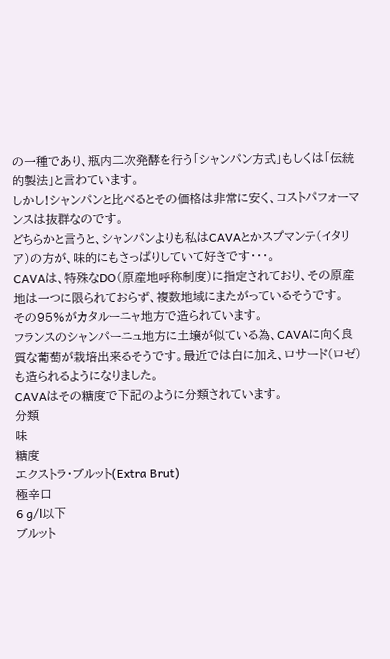の一種であり、瓶内二次発酵を行う「シャンパン方式」もしくは「伝統的製法」と言わています。
しかし!シャンパンと比べるとその価格は非常に安く、コストパフォーマンスは抜群なのです。
どちらかと言うと、シャンパンよりも私はCAVAとかスプマンテ(イタリア)の方が、味的にもさっぱりしていて好きです・・・。
CAVAは、特殊なDO(原産地呼称制度)に指定されており、その原産地は一つに限られておらず、複数地域にまたがっているそうです。
その95%がカタルーニャ地方で造られています。
フランスのシャンパーニュ地方に土壌が似ている為、CAVAに向く良質な葡萄が栽培出来るそうです。最近では白に加え、ロサード(ロゼ)も造られるようになりました。
CAVAはその糖度で下記のように分類されています。
分類
味
糖度
エクストラ・ブルット(Extra Brut)
極辛口
6 g/l以下
ブルット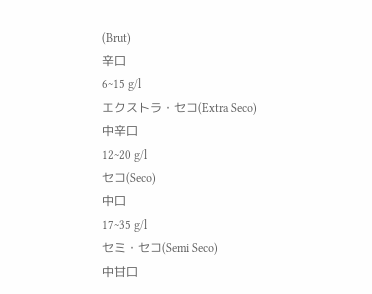(Brut)
辛口
6~15 g/l
エクストラ・セコ(Extra Seco)
中辛口
12~20 g/l
セコ(Seco)
中口
17~35 g/l
セミ・セコ(Semi Seco)
中甘口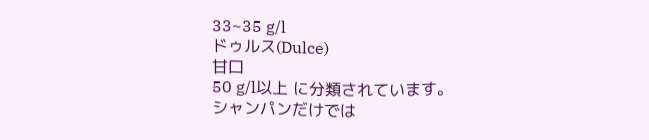33~35 g/l
ドゥルス(Dulce)
甘口
50 g/l以上 に分類されています。
シャンパンだけでは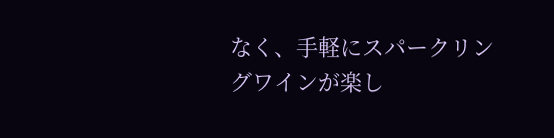なく、手軽にスパークリングワインが楽し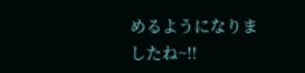めるようになりましたね~!!